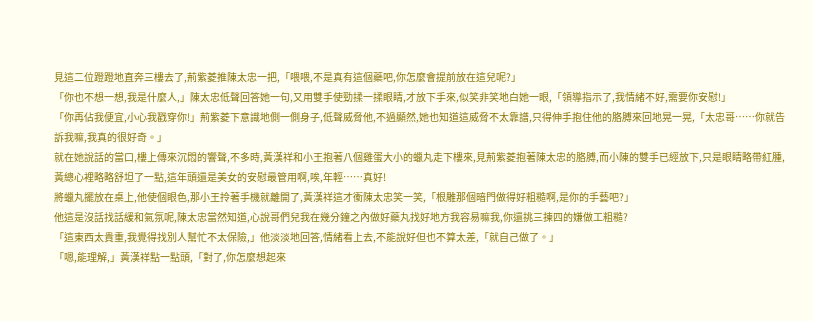見這二位蹬蹬地直奔三樓去了,荊紫菱推陳太忠一把,「喂喂,不是真有這個藥吧,你怎麼會提前放在這兒呢?」
「你也不想一想,我是什麼人,」陳太忠低聲回答她一句,又用雙手使勁揉一揉眼睛,才放下手來,似笑非笑地白她一眼,「領導指示了,我情緒不好,需要你安慰!」
「你再佔我便宜,小心我戳穿你!」荊紫菱下意識地側一側身子,低聲威脅他,不過顯然,她也知道這威脅不太靠譜,只得伸手抱住他的胳膊來回地晃一晃,「太忠哥……你就告訴我嘛,我真的很好奇。」
就在她說話的當口,樓上傳來沉悶的響聲,不多時,黃漢祥和小王抱著八個雞蛋大小的蠟丸走下樓來,見荊紫菱抱著陳太忠的胳膊,而小陳的雙手已經放下,只是眼睛略帶紅腫,黃總心裡略略舒坦了一點,這年頭還是美女的安慰最管用啊,唉,年輕……真好!
將蠟丸擺放在桌上,他使個眼色,那小王拎著手機就離開了,黃漢祥這才衝陳太忠笑一笑,「根雕那個暗門做得好粗糙啊,是你的手藝吧?」
他這是沒話找話緩和氣氛呢,陳太忠當然知道,心說哥們兒我在幾分鐘之內做好藥丸找好地方我容易嘛我,你還挑三揀四的嫌做工粗糙?
「這東西太貴重,我覺得找別人幫忙不太保險,」他淡淡地回答,情緒看上去,不能說好但也不算太差,「就自己做了。」
「嗯,能理解,」黃漢祥點一點頭,「對了,你怎麼想起來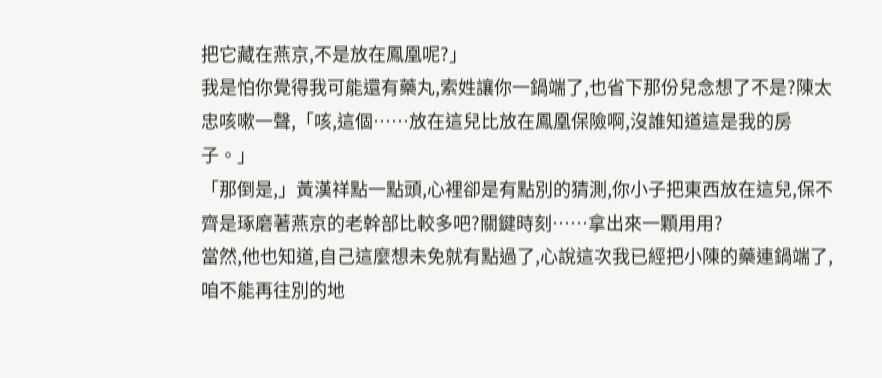把它藏在燕京,不是放在鳳凰呢?」
我是怕你覺得我可能還有藥丸,索姓讓你一鍋端了,也省下那份兒念想了不是?陳太忠咳嗽一聲,「咳,這個……放在這兒比放在鳳凰保險啊,沒誰知道這是我的房子。」
「那倒是,」黃漢祥點一點頭,心裡卻是有點別的猜測,你小子把東西放在這兒,保不齊是琢磨著燕京的老幹部比較多吧?關鍵時刻……拿出來一顆用用?
當然,他也知道,自己這麼想未免就有點過了,心說這次我已經把小陳的藥連鍋端了,咱不能再往別的地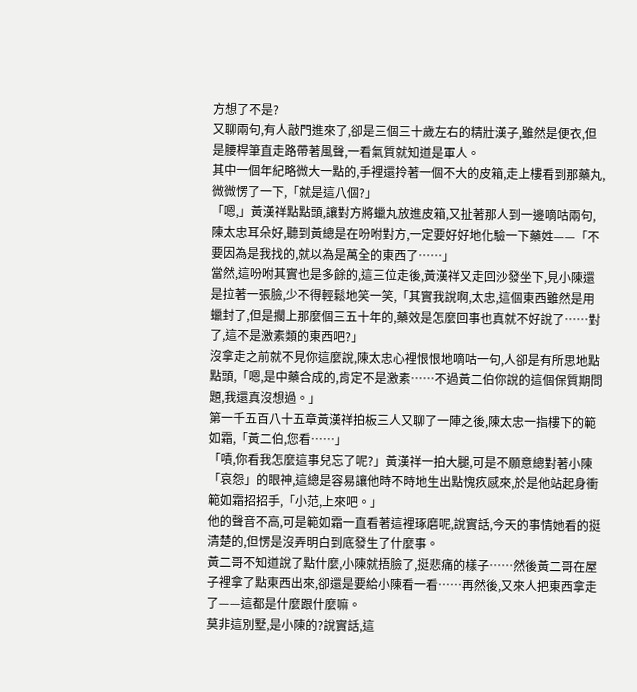方想了不是?
又聊兩句,有人敲門進來了,卻是三個三十歲左右的精壯漢子,雖然是便衣,但是腰桿筆直走路帶著風聲,一看氣質就知道是軍人。
其中一個年紀略微大一點的,手裡還拎著一個不大的皮箱,走上樓看到那藥丸,微微愣了一下,「就是這八個?」
「嗯,」黃漢祥點點頭,讓對方將蠟丸放進皮箱,又扯著那人到一邊嘀咕兩句,陳太忠耳朵好,聽到黃總是在吩咐對方,一定要好好地化驗一下藥姓——「不要因為是我找的,就以為是萬全的東西了……」
當然,這吩咐其實也是多餘的,這三位走後,黃漢祥又走回沙發坐下,見小陳還是拉著一張臉,少不得輕鬆地笑一笑,「其實我說啊,太忠,這個東西雖然是用蠟封了,但是擱上那麼個三五十年的,藥效是怎麼回事也真就不好說了……對了,這不是激素類的東西吧?」
沒拿走之前就不見你這麼說,陳太忠心裡恨恨地嘀咕一句,人卻是有所思地點點頭,「嗯,是中藥合成的,肯定不是激素……不過黃二伯你說的這個保質期問題,我還真沒想過。」
第一千五百八十五章黃漢祥拍板三人又聊了一陣之後,陳太忠一指樓下的範如霜,「黃二伯,您看……」
「嘖,你看我怎麼這事兒忘了呢?」黃漢祥一拍大腿,可是不願意總對著小陳「哀怨」的眼神,這總是容易讓他時不時地生出點愧疚感來,於是他站起身衝範如霜招招手,「小范,上來吧。」
他的聲音不高,可是範如霜一直看著這裡琢磨呢,說實話,今天的事情她看的挺清楚的,但愣是沒弄明白到底發生了什麼事。
黃二哥不知道說了點什麼,小陳就捂臉了,挺悲痛的樣子……然後黃二哥在屋子裡拿了點東西出來,卻還是要給小陳看一看……再然後,又來人把東西拿走了——這都是什麼跟什麼嘛。
莫非這別墅,是小陳的?說實話,這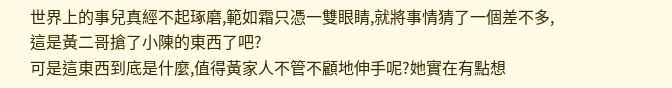世界上的事兒真經不起琢磨,範如霜只憑一雙眼睛,就將事情猜了一個差不多,這是黃二哥搶了小陳的東西了吧?
可是這東西到底是什麼,值得黃家人不管不顧地伸手呢?她實在有點想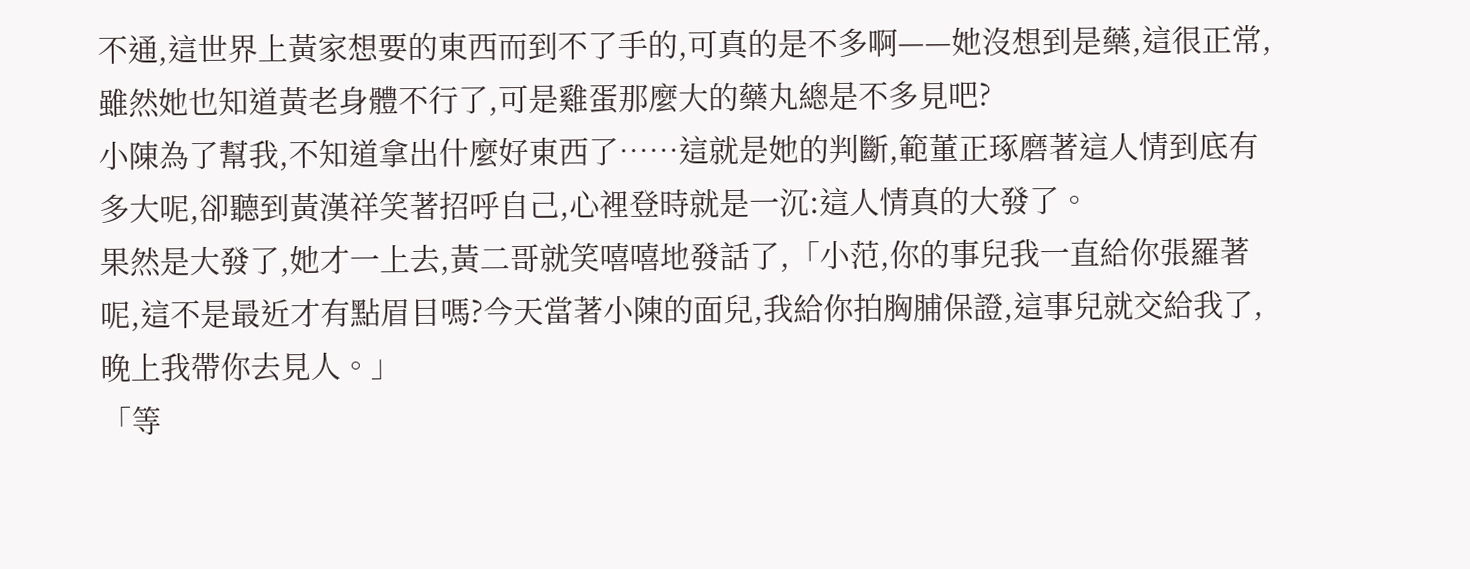不通,這世界上黃家想要的東西而到不了手的,可真的是不多啊——她沒想到是藥,這很正常,雖然她也知道黃老身體不行了,可是雞蛋那麼大的藥丸總是不多見吧?
小陳為了幫我,不知道拿出什麼好東西了……這就是她的判斷,範董正琢磨著這人情到底有多大呢,卻聽到黃漢祥笑著招呼自己,心裡登時就是一沉:這人情真的大發了。
果然是大發了,她才一上去,黃二哥就笑嘻嘻地發話了,「小范,你的事兒我一直給你張羅著呢,這不是最近才有點眉目嗎?今天當著小陳的面兒,我給你拍胸脯保證,這事兒就交給我了,晚上我帶你去見人。」
「等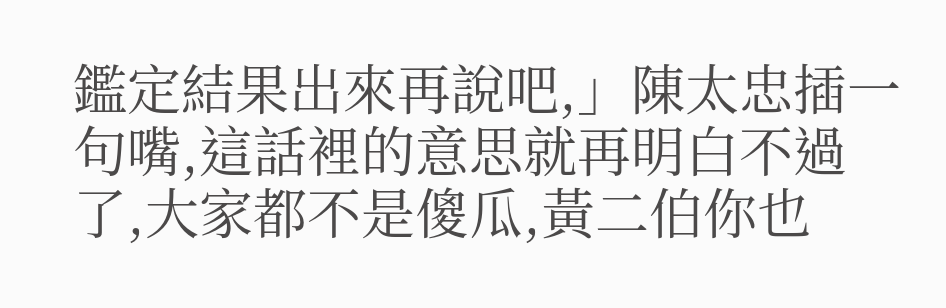鑑定結果出來再說吧,」陳太忠插一句嘴,這話裡的意思就再明白不過了,大家都不是傻瓜,黃二伯你也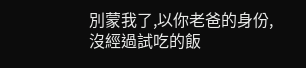別蒙我了,以你老爸的身份,沒經過試吃的飯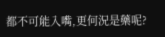都不可能入嘴,更何況是藥呢?